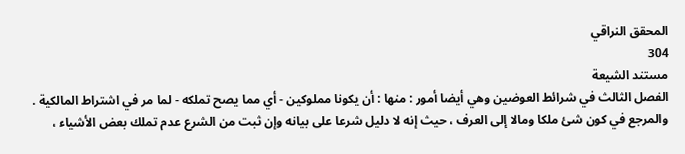المحقق النراقي
304
مستند الشيعة
الفصل الثالث في شرائط العوضين وهي أيضا أمور : منها : أن يكونا مملوكين - أي مما يصح تملكه - لما مر في اشتراط المالكية . والمرجع في كون شئ ملكا ومالا إلى العرف ، حيث إنه لا دليل شرعا على بيانه وإن ثبت من الشرع عدم تملك بعض الأشياء ،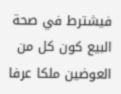فيشترط في صحة البيع كون كل من العوضين ملكا عرفا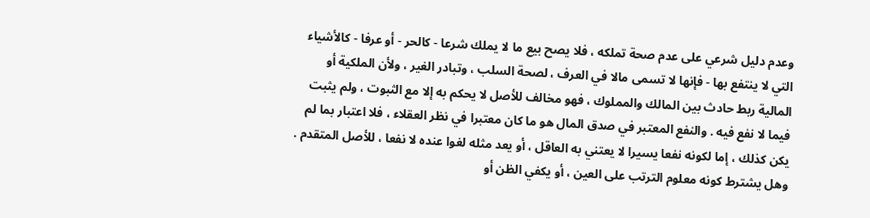وعدم دليل شرعي على عدم صحة تملكه ، فلا يصح بيع ما لا يملك شرعا - كالحر - أو عرفا - كالأشياء التي لا ينتفع بها - فإنها لا تسمى مالا في العرف ، لصحة السلب ، وتبادر الغير ، ولأن الملكية أو المالية ربط حادث بين المالك والمملوك ، فهو مخالف للأصل لا يحكم به إلا مع الثبوت ، ولم يثبت فيما لا نفع فيه . والنفع المعتبر في صدق المال هو ما كان معتبرا في نظر العقلاء ، فلا اعتبار بما لم يكن كذلك ، إما لكونه نفعا يسيرا لا يعتني به العاقل ، أو يعد مثله لغوا عنده لا نفعا ، للأصل المتقدم . وهل يشترط كونه معلوم الترتب على العين ، أو يكفي الظن أو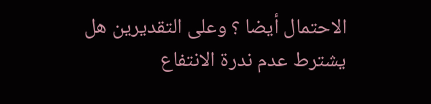الاحتمال أيضا ؟ وعلى التقديرين هل يشترط عدم ندرة الانتفاع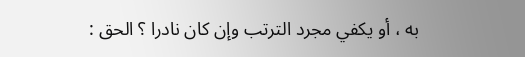به ، أو يكفي مجرد الترتب وإن كان نادرا ؟ الحق :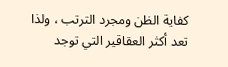كفاية الظن ومجرد الترتب ، ولذا تعد أكثر العقاقير التي توجد